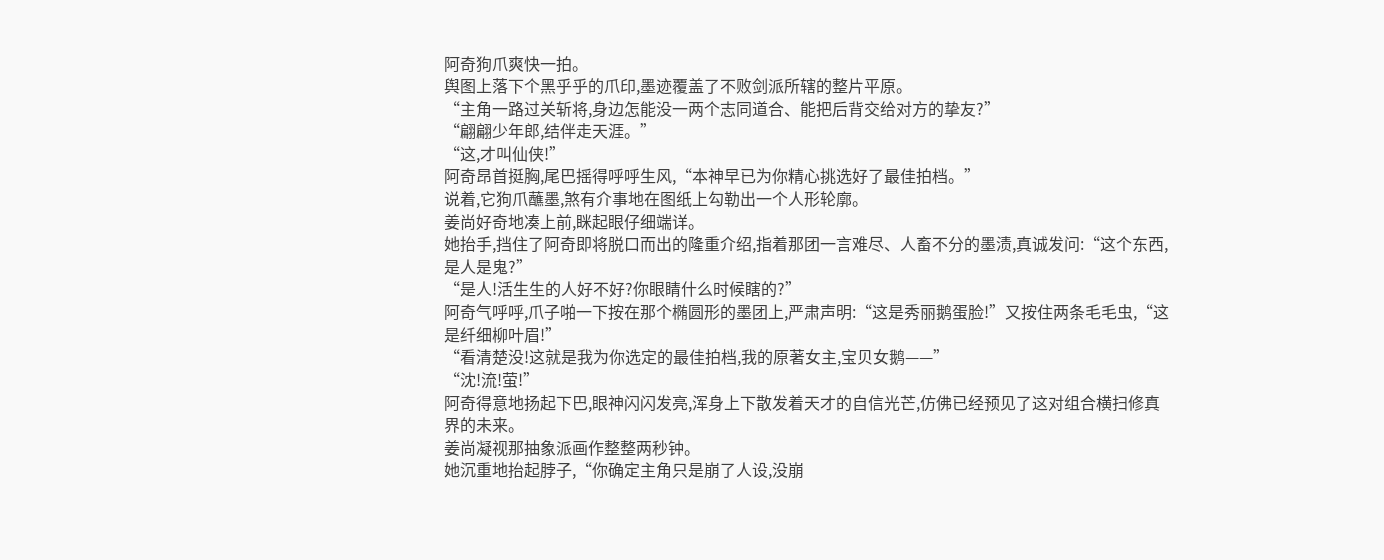阿奇狗爪爽快一拍。
舆图上落下个黑乎乎的爪印,墨迹覆盖了不败剑派所辖的整片平原。
“主角一路过关斩将,身边怎能没一两个志同道合、能把后背交给对方的挚友?”
“翩翩少年郎,结伴走天涯。”
“这,才叫仙侠!”
阿奇昂首挺胸,尾巴摇得呼呼生风,“本神早已为你精心挑选好了最佳拍档。”
说着,它狗爪蘸墨,煞有介事地在图纸上勾勒出一个人形轮廓。
姜尚好奇地凑上前,眯起眼仔细端详。
她抬手,挡住了阿奇即将脱口而出的隆重介绍,指着那团一言难尽、人畜不分的墨渍,真诚发问:“这个东西,是人是鬼?”
“是人!活生生的人好不好?你眼睛什么时候瞎的?”
阿奇气呼呼,爪子啪一下按在那个椭圆形的墨团上,严肃声明:“这是秀丽鹅蛋脸!”又按住两条毛毛虫,“这是纤细柳叶眉!”
“看清楚没!这就是我为你选定的最佳拍档,我的原著女主,宝贝女鹅——”
“沈!流!萤!”
阿奇得意地扬起下巴,眼神闪闪发亮,浑身上下散发着天才的自信光芒,仿佛已经预见了这对组合横扫修真界的未来。
姜尚凝视那抽象派画作整整两秒钟。
她沉重地抬起脖子,“你确定主角只是崩了人设,没崩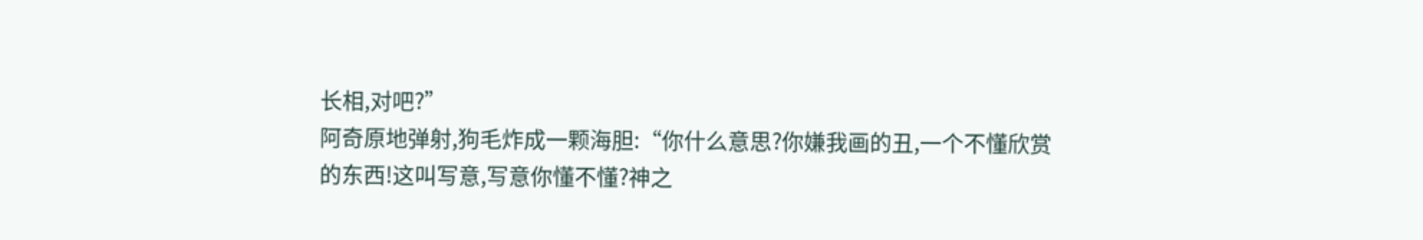长相,对吧?”
阿奇原地弹射,狗毛炸成一颗海胆:“你什么意思?你嫌我画的丑,一个不懂欣赏的东西!这叫写意,写意你懂不懂?神之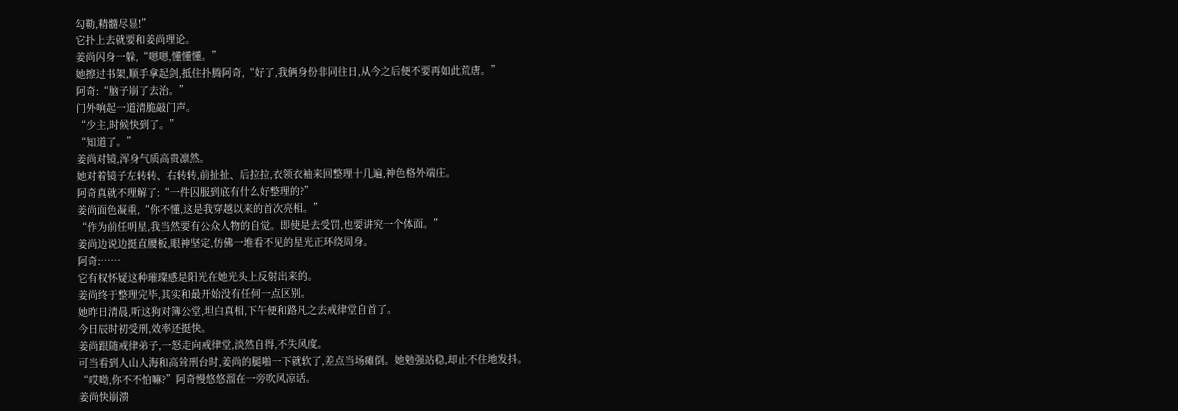勾勒,精髓尽显!”
它扑上去就要和姜尚理论。
姜尚闪身一躲,“嗯嗯,懂懂懂。”
她擦过书架,顺手拿起剑,抵住扑腾阿奇,“好了,我俩身份非同往日,从今之后便不要再如此荒唐。”
阿奇:“脑子崩了去治。”
门外响起一道清脆敲门声。
“少主,时候快到了。”
“知道了。”
姜尚对镜,浑身气质高贵凛然。
她对着镜子左转转、右转转,前扯扯、后拉拉,衣领衣袖来回整理十几遍,神色格外端庄。
阿奇真就不理解了:“一件囚服到底有什么好整理的?”
姜尚面色凝重,“你不懂,这是我穿越以来的首次亮相。”
“作为前任明星,我当然要有公众人物的自觉。即使是去受罚,也要讲究一个体面。”
姜尚边说边挺直腰板,眼神坚定,仿佛一堆看不见的星光正环绕周身。
阿奇:……
它有权怀疑这种璀璨感是阳光在她光头上反射出来的。
姜尚终于整理完毕,其实和最开始没有任何一点区别。
她昨日清晨,听这狗对簿公堂,坦白真相,下午便和路凡之去戒律堂自首了。
今日辰时初受刑,效率还挺快。
姜尚跟随戒律弟子,一怒走向戒律堂,淡然自得,不失风度。
可当看到人山人海和高耸刑台时,姜尚的腿啪一下就软了,差点当场瘫倒。她勉强站稳,却止不住地发抖。
“哎呦,你不不怕嘛?”阿奇慢悠悠溜在一旁吹风凉话。
姜尚快崩溃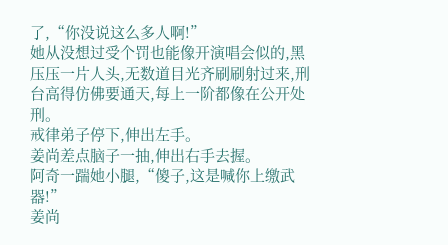了,“你没说这么多人啊!”
她从没想过受个罚也能像开演唱会似的,黑压压一片人头,无数道目光齐刷刷射过来,刑台高得仿佛要通天,每上一阶都像在公开处刑。
戒律弟子停下,伸出左手。
姜尚差点脑子一抽,伸出右手去握。
阿奇一踹她小腿,“傻子,这是喊你上缴武器!”
姜尚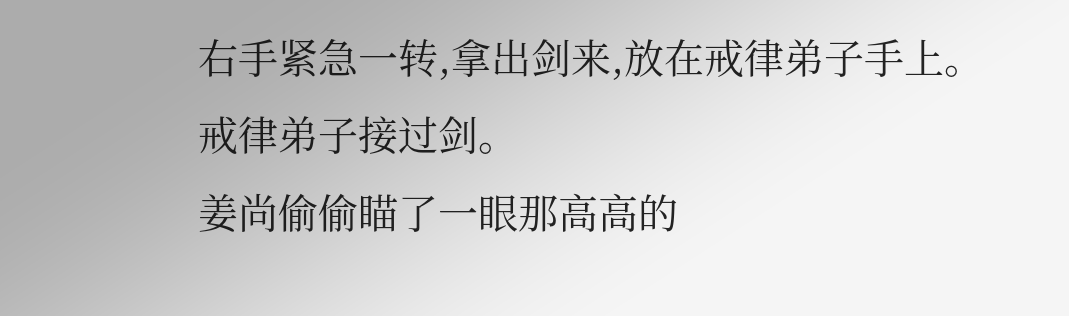右手紧急一转,拿出剑来,放在戒律弟子手上。
戒律弟子接过剑。
姜尚偷偷瞄了一眼那高高的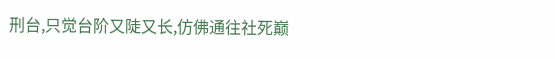刑台,只觉台阶又陡又长,仿佛通往社死巅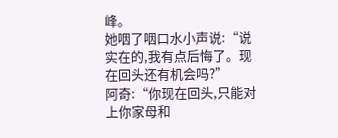峰。
她咽了咽口水小声说:“说实在的,我有点后悔了。现在回头还有机会吗?”
阿奇:“你现在回头,只能对上你家母和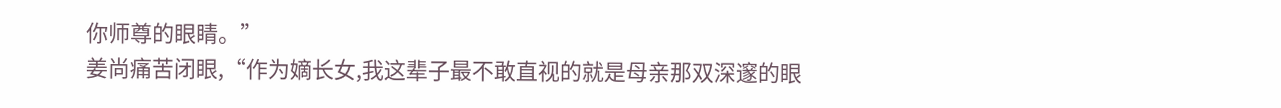你师尊的眼睛。”
姜尚痛苦闭眼,“作为嫡长女,我这辈子最不敢直视的就是母亲那双深邃的眼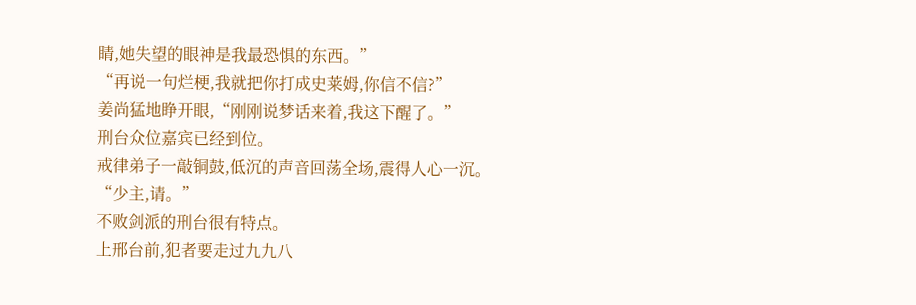睛,她失望的眼神是我最恐惧的东西。”
“再说一句烂梗,我就把你打成史莱姆,你信不信?”
姜尚猛地睁开眼,“刚刚说梦话来着,我这下醒了。”
刑台众位嘉宾已经到位。
戒律弟子一敲铜鼓,低沉的声音回荡全场,震得人心一沉。
“少主,请。”
不败剑派的刑台很有特点。
上邢台前,犯者要走过九九八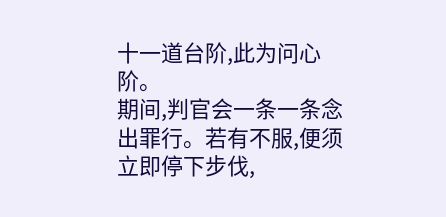十一道台阶,此为问心阶。
期间,判官会一条一条念出罪行。若有不服,便须立即停下步伐,